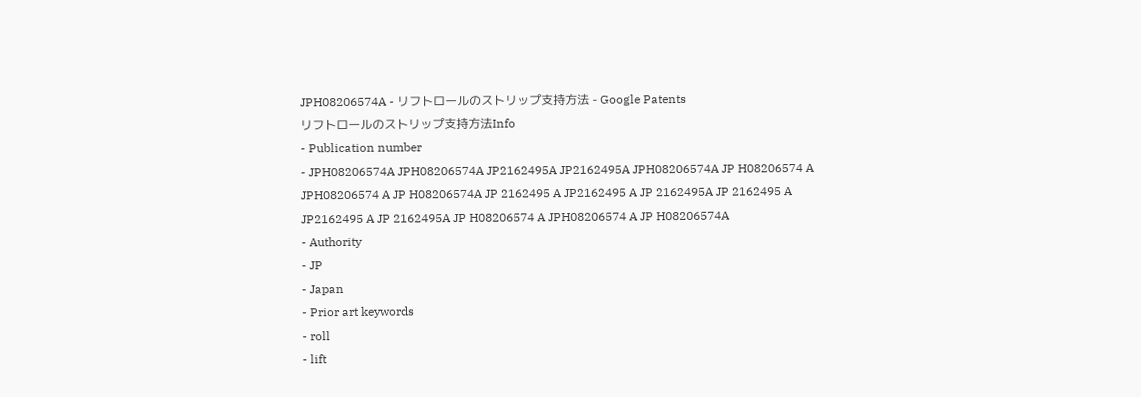JPH08206574A - リフトロールのストリップ支持方法 - Google Patents
リフトロールのストリップ支持方法Info
- Publication number
- JPH08206574A JPH08206574A JP2162495A JP2162495A JPH08206574A JP H08206574 A JPH08206574 A JP H08206574A JP 2162495 A JP2162495 A JP 2162495A JP 2162495 A JP2162495 A JP 2162495A JP H08206574 A JPH08206574 A JP H08206574A
- Authority
- JP
- Japan
- Prior art keywords
- roll
- lift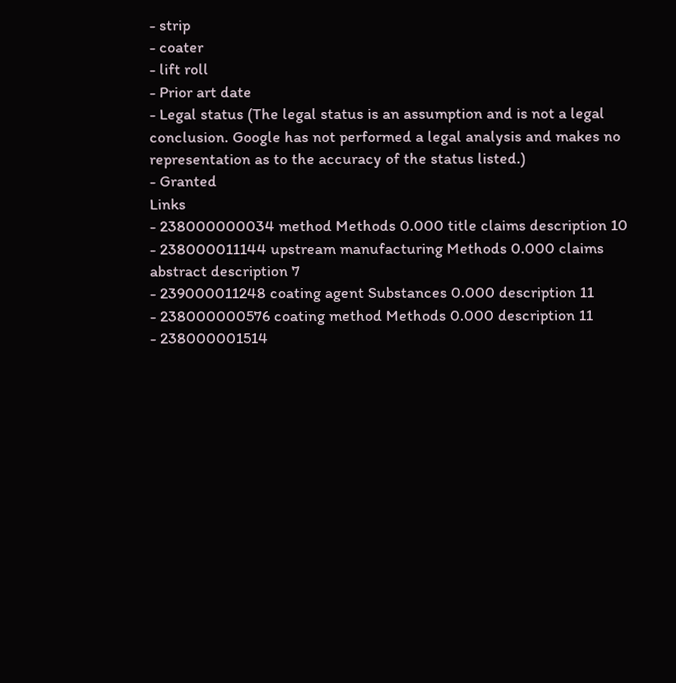- strip
- coater
- lift roll
- Prior art date
- Legal status (The legal status is an assumption and is not a legal conclusion. Google has not performed a legal analysis and makes no representation as to the accuracy of the status listed.)
- Granted
Links
- 238000000034 method Methods 0.000 title claims description 10
- 238000011144 upstream manufacturing Methods 0.000 claims abstract description 7
- 239000011248 coating agent Substances 0.000 description 11
- 238000000576 coating method Methods 0.000 description 11
- 238000001514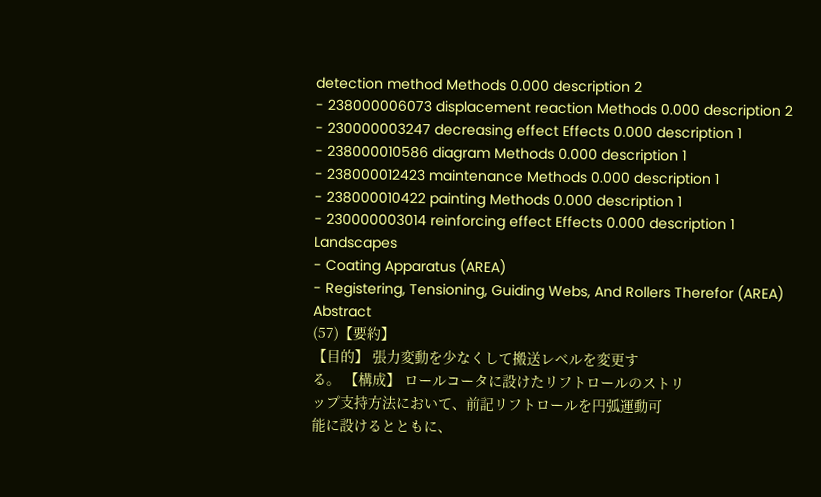detection method Methods 0.000 description 2
- 238000006073 displacement reaction Methods 0.000 description 2
- 230000003247 decreasing effect Effects 0.000 description 1
- 238000010586 diagram Methods 0.000 description 1
- 238000012423 maintenance Methods 0.000 description 1
- 238000010422 painting Methods 0.000 description 1
- 230000003014 reinforcing effect Effects 0.000 description 1
Landscapes
- Coating Apparatus (AREA)
- Registering, Tensioning, Guiding Webs, And Rollers Therefor (AREA)
Abstract
(57)【要約】
【目的】 張力変動を少なくして搬送レベルを変更す
る。 【構成】 ロールコータに設けたリフトロールのストリ
ップ支持方法において、前記リフトロールを円弧運動可
能に設けるとともに、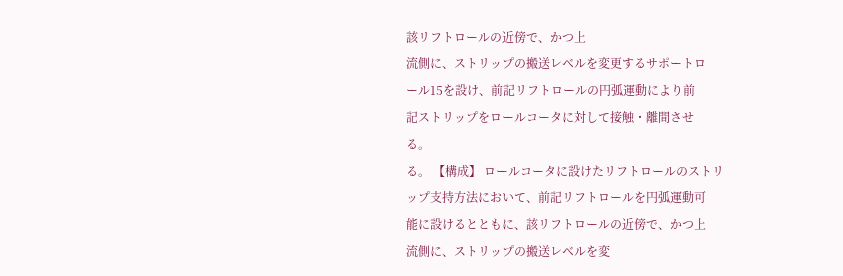該リフトロールの近傍で、かつ上
流側に、ストリップの搬送レベルを変更するサポートロ
ール15を設け、前記リフトロールの円弧運動により前
記ストリップをロールコータに対して接触・離間させ
る。
る。 【構成】 ロールコータに設けたリフトロールのストリ
ップ支持方法において、前記リフトロールを円弧運動可
能に設けるとともに、該リフトロールの近傍で、かつ上
流側に、ストリップの搬送レベルを変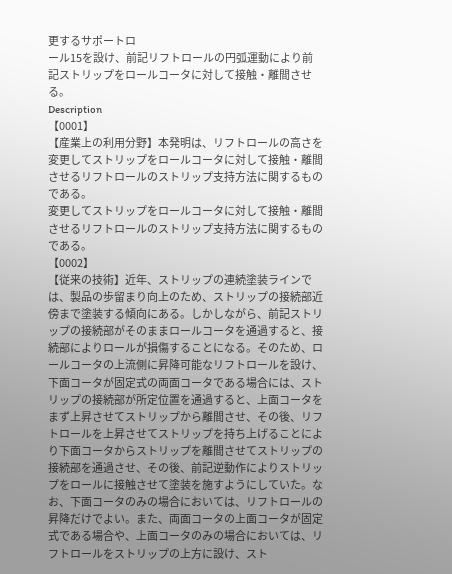更するサポートロ
ール15を設け、前記リフトロールの円弧運動により前
記ストリップをロールコータに対して接触・離間させ
る。
Description
【0001】
【産業上の利用分野】本発明は、リフトロールの高さを
変更してストリップをロールコータに対して接触・離間
させるリフトロールのストリップ支持方法に関するもの
である。
変更してストリップをロールコータに対して接触・離間
させるリフトロールのストリップ支持方法に関するもの
である。
【0002】
【従来の技術】近年、ストリップの連続塗装ラインで
は、製品の歩留まり向上のため、ストリップの接続部近
傍まで塗装する傾向にある。しかしながら、前記ストリ
ップの接続部がそのままロールコータを通過すると、接
続部によりロールが損傷することになる。そのため、ロ
ールコータの上流側に昇降可能なリフトロールを設け、
下面コータが固定式の両面コータである場合には、スト
リップの接続部が所定位置を通過すると、上面コータを
まず上昇させてストリップから離間させ、その後、リフ
トロールを上昇させてストリップを持ち上げることによ
り下面コータからストリップを離間させてストリップの
接続部を通過させ、その後、前記逆動作によりストリッ
プをロールに接触させて塗装を施すようにしていた。な
お、下面コータのみの場合においては、リフトロールの
昇降だけでよい。また、両面コータの上面コータが固定
式である場合や、上面コータのみの場合においては、リ
フトロールをストリップの上方に設け、スト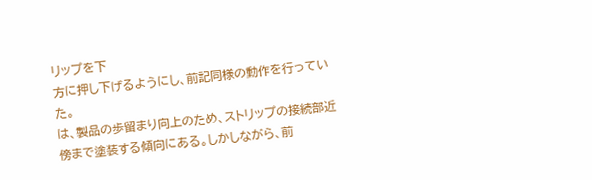リップを下
方に押し下げるようにし、前記同様の動作を行ってい
た。
は、製品の歩留まり向上のため、ストリップの接続部近
傍まで塗装する傾向にある。しかしながら、前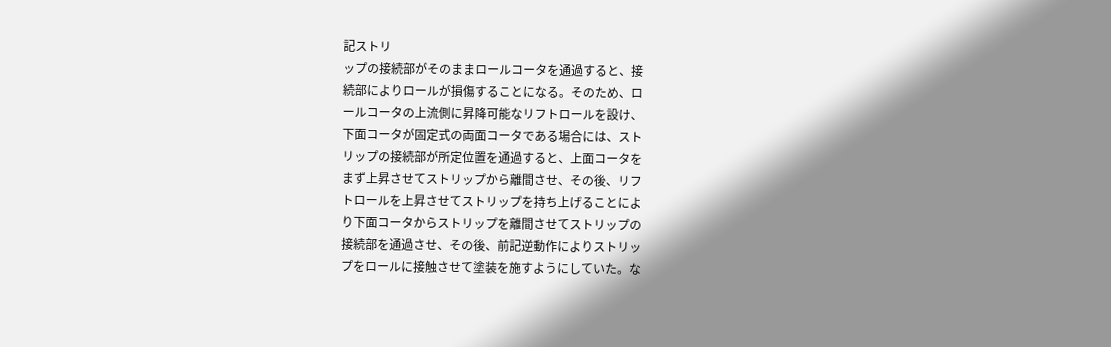記ストリ
ップの接続部がそのままロールコータを通過すると、接
続部によりロールが損傷することになる。そのため、ロ
ールコータの上流側に昇降可能なリフトロールを設け、
下面コータが固定式の両面コータである場合には、スト
リップの接続部が所定位置を通過すると、上面コータを
まず上昇させてストリップから離間させ、その後、リフ
トロールを上昇させてストリップを持ち上げることによ
り下面コータからストリップを離間させてストリップの
接続部を通過させ、その後、前記逆動作によりストリッ
プをロールに接触させて塗装を施すようにしていた。な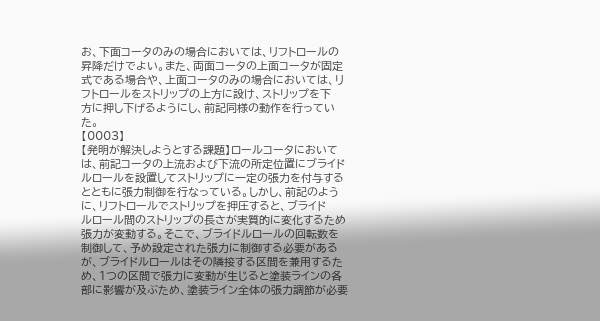お、下面コータのみの場合においては、リフトロールの
昇降だけでよい。また、両面コータの上面コータが固定
式である場合や、上面コータのみの場合においては、リ
フトロールをストリップの上方に設け、ストリップを下
方に押し下げるようにし、前記同様の動作を行ってい
た。
【0003】
【発明が解決しようとする課題】ロールコータにおいて
は、前記コータの上流および下流の所定位置にブライド
ルロールを設置してストリップに一定の張力を付与する
とともに張力制御を行なっている。しかし、前記のよう
に、リフトロールでストリップを押圧すると、ブライド
ルロール間のストリップの長さが実質的に変化するため
張力が変動する。そこで、ブライドルロールの回転数を
制御して、予め設定された張力に制御する必要がある
が、ブライドルロールはその隣接する区間を兼用するた
め、1つの区間で張力に変動が生じると塗装ラインの各
部に影響が及ぶため、塗装ライン全体の張力調節が必要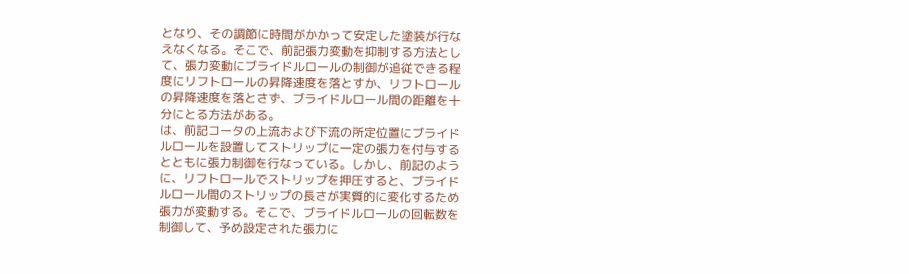となり、その調節に時間がかかって安定した塗装が行な
えなくなる。そこで、前記張力変動を抑制する方法とし
て、張力変動にブライドルロールの制御が追従できる程
度にリフトロールの昇降速度を落とすか、リフトロール
の昇降速度を落とさず、ブライドルロール間の距離を十
分にとる方法がある。
は、前記コータの上流および下流の所定位置にブライド
ルロールを設置してストリップに一定の張力を付与する
とともに張力制御を行なっている。しかし、前記のよう
に、リフトロールでストリップを押圧すると、ブライド
ルロール間のストリップの長さが実質的に変化するため
張力が変動する。そこで、ブライドルロールの回転数を
制御して、予め設定された張力に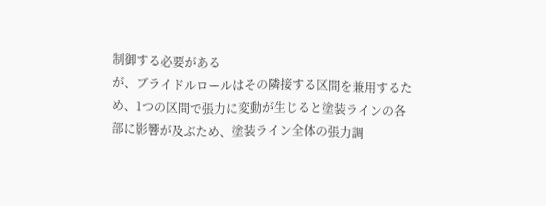制御する必要がある
が、ブライドルロールはその隣接する区間を兼用するた
め、1つの区間で張力に変動が生じると塗装ラインの各
部に影響が及ぶため、塗装ライン全体の張力調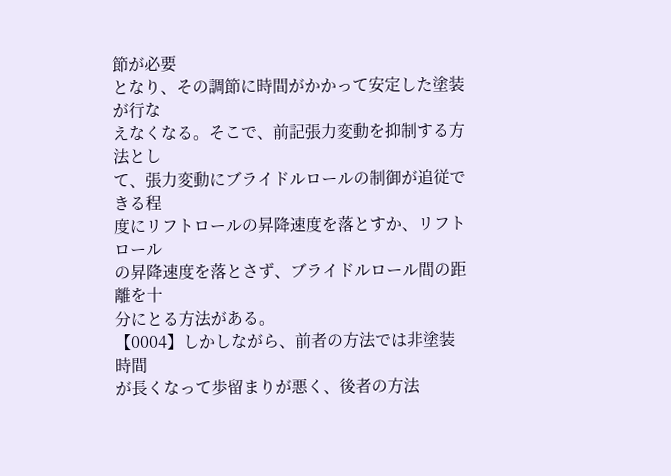節が必要
となり、その調節に時間がかかって安定した塗装が行な
えなくなる。そこで、前記張力変動を抑制する方法とし
て、張力変動にブライドルロールの制御が追従できる程
度にリフトロールの昇降速度を落とすか、リフトロール
の昇降速度を落とさず、ブライドルロール間の距離を十
分にとる方法がある。
【0004】しかしながら、前者の方法では非塗装時間
が長くなって歩留まりが悪く、後者の方法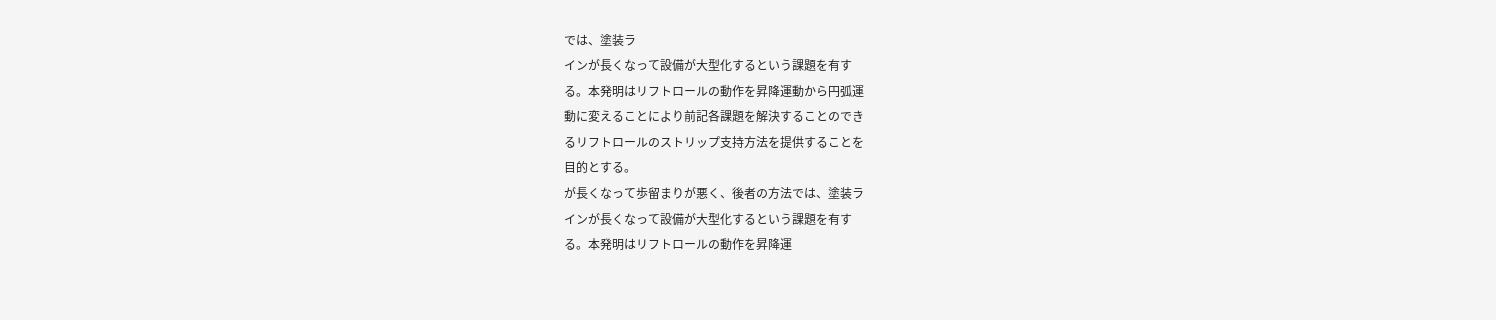では、塗装ラ
インが長くなって設備が大型化するという課題を有す
る。本発明はリフトロールの動作を昇降運動から円弧運
動に変えることにより前記各課題を解決することのでき
るリフトロールのストリップ支持方法を提供することを
目的とする。
が長くなって歩留まりが悪く、後者の方法では、塗装ラ
インが長くなって設備が大型化するという課題を有す
る。本発明はリフトロールの動作を昇降運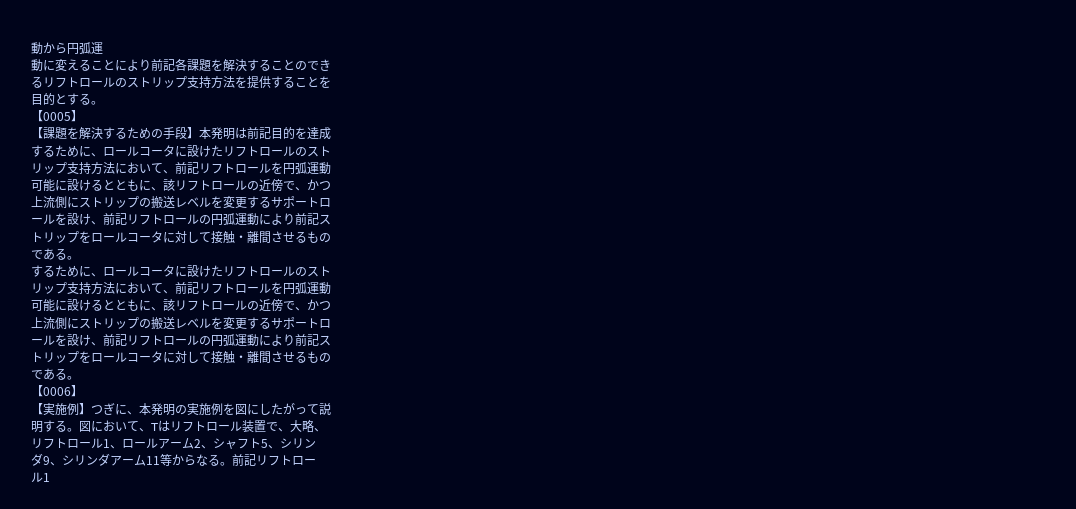動から円弧運
動に変えることにより前記各課題を解決することのでき
るリフトロールのストリップ支持方法を提供することを
目的とする。
【0005】
【課題を解決するための手段】本発明は前記目的を達成
するために、ロールコータに設けたリフトロールのスト
リップ支持方法において、前記リフトロールを円弧運動
可能に設けるとともに、該リフトロールの近傍で、かつ
上流側にストリップの搬送レベルを変更するサポートロ
ールを設け、前記リフトロールの円弧運動により前記ス
トリップをロールコータに対して接触・離間させるもの
である。
するために、ロールコータに設けたリフトロールのスト
リップ支持方法において、前記リフトロールを円弧運動
可能に設けるとともに、該リフトロールの近傍で、かつ
上流側にストリップの搬送レベルを変更するサポートロ
ールを設け、前記リフトロールの円弧運動により前記ス
トリップをロールコータに対して接触・離間させるもの
である。
【0006】
【実施例】つぎに、本発明の実施例を図にしたがって説
明する。図において、Tはリフトロール装置で、大略、
リフトロール1、ロールアーム2、シャフト5、シリン
ダ9、シリンダアーム11等からなる。前記リフトロー
ル1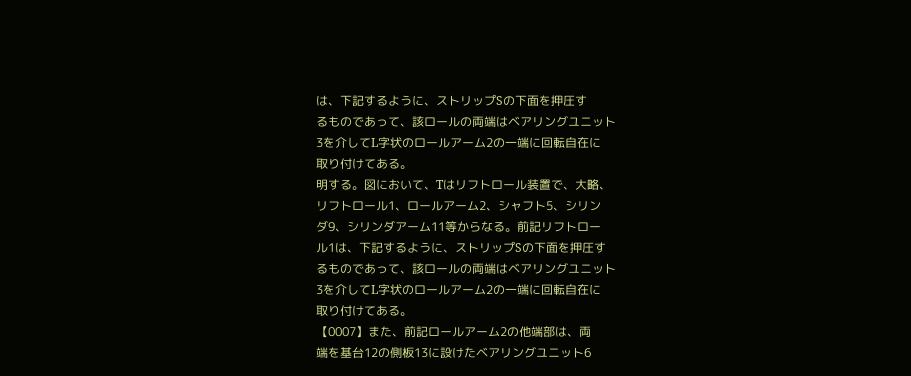は、下記するように、ストリップSの下面を押圧す
るものであって、該ロールの両端はベアリングユニット
3を介してL字状のロールアーム2の一端に回転自在に
取り付けてある。
明する。図において、Tはリフトロール装置で、大略、
リフトロール1、ロールアーム2、シャフト5、シリン
ダ9、シリンダアーム11等からなる。前記リフトロー
ル1は、下記するように、ストリップSの下面を押圧す
るものであって、該ロールの両端はベアリングユニット
3を介してL字状のロールアーム2の一端に回転自在に
取り付けてある。
【0007】また、前記ロールアーム2の他端部は、両
端を基台12の側板13に設けたベアリングユニット6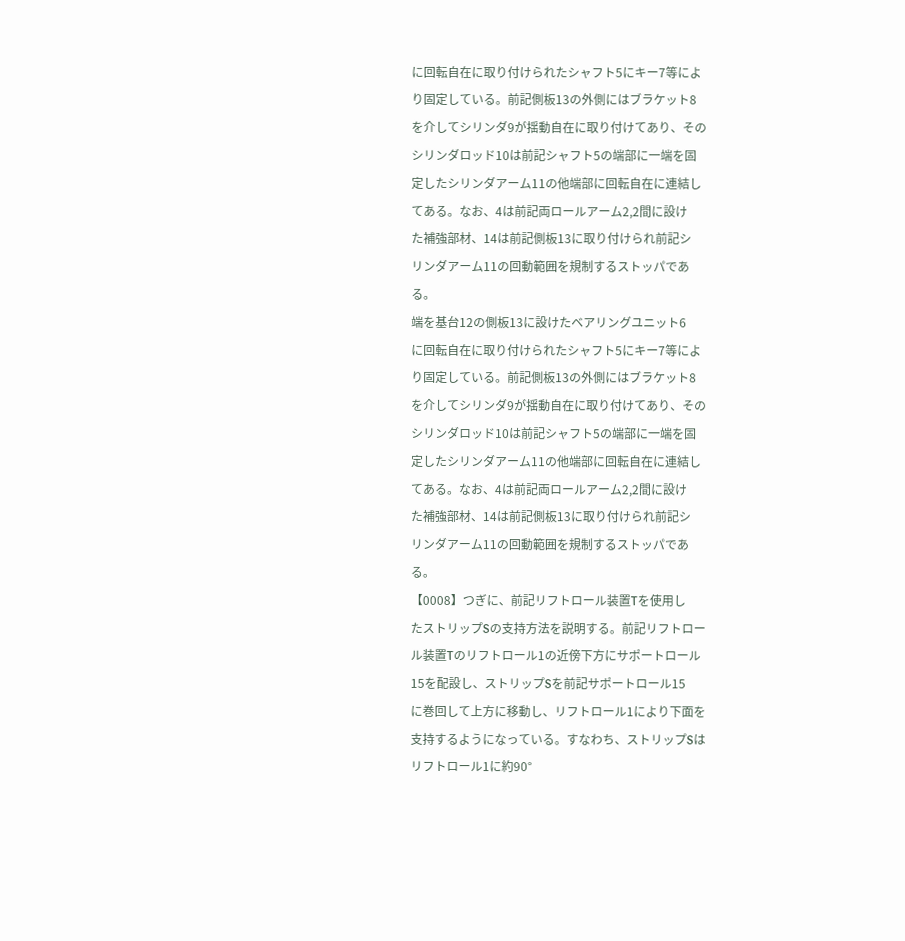に回転自在に取り付けられたシャフト5にキー7等によ
り固定している。前記側板13の外側にはブラケット8
を介してシリンダ9が揺動自在に取り付けてあり、その
シリンダロッド10は前記シャフト5の端部に一端を固
定したシリンダアーム11の他端部に回転自在に連結し
てある。なお、4は前記両ロールアーム2,2間に設け
た補強部材、14は前記側板13に取り付けられ前記シ
リンダアーム11の回動範囲を規制するストッパであ
る。
端を基台12の側板13に設けたベアリングユニット6
に回転自在に取り付けられたシャフト5にキー7等によ
り固定している。前記側板13の外側にはブラケット8
を介してシリンダ9が揺動自在に取り付けてあり、その
シリンダロッド10は前記シャフト5の端部に一端を固
定したシリンダアーム11の他端部に回転自在に連結し
てある。なお、4は前記両ロールアーム2,2間に設け
た補強部材、14は前記側板13に取り付けられ前記シ
リンダアーム11の回動範囲を規制するストッパであ
る。
【0008】つぎに、前記リフトロール装置Tを使用し
たストリップSの支持方法を説明する。前記リフトロー
ル装置Tのリフトロール1の近傍下方にサポートロール
15を配設し、ストリップSを前記サポートロール15
に巻回して上方に移動し、リフトロール1により下面を
支持するようになっている。すなわち、ストリップSは
リフトロール1に約90°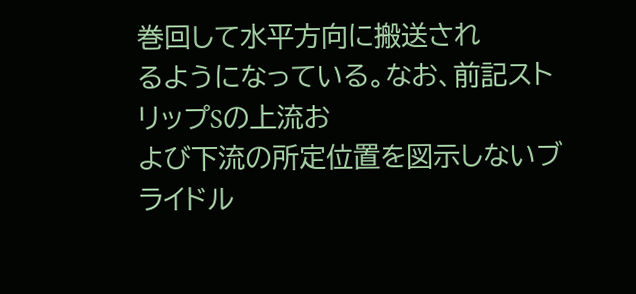巻回して水平方向に搬送され
るようになっている。なお、前記ストリップSの上流お
よび下流の所定位置を図示しないブライドル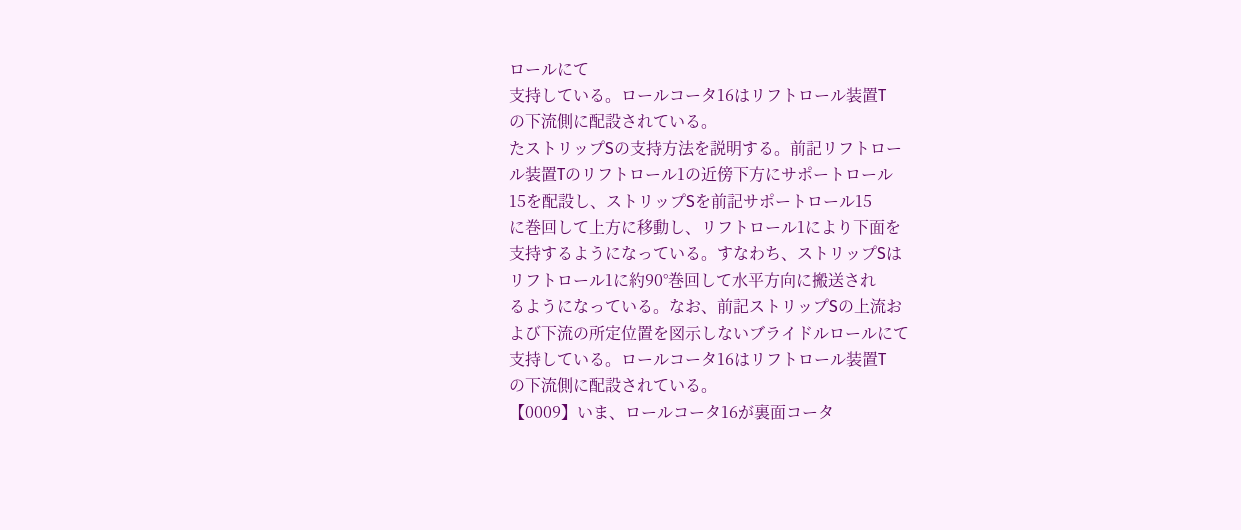ロールにて
支持している。ロールコータ16はリフトロール装置T
の下流側に配設されている。
たストリップSの支持方法を説明する。前記リフトロー
ル装置Tのリフトロール1の近傍下方にサポートロール
15を配設し、ストリップSを前記サポートロール15
に巻回して上方に移動し、リフトロール1により下面を
支持するようになっている。すなわち、ストリップSは
リフトロール1に約90°巻回して水平方向に搬送され
るようになっている。なお、前記ストリップSの上流お
よび下流の所定位置を図示しないブライドルロールにて
支持している。ロールコータ16はリフトロール装置T
の下流側に配設されている。
【0009】いま、ロールコータ16が裏面コータ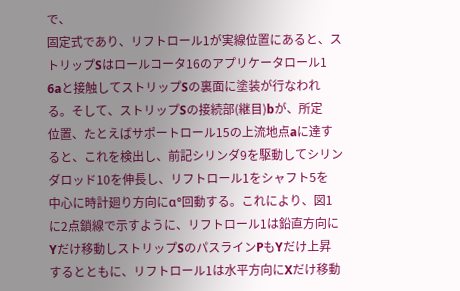で、
固定式であり、リフトロール1が実線位置にあると、ス
トリップSはロールコータ16のアプリケータロール1
6aと接触してストリップSの裏面に塗装が行なわれ
る。そして、ストリップSの接続部(継目)bが、所定
位置、たとえばサポートロール15の上流地点aに達す
ると、これを検出し、前記シリンダ9を駆動してシリン
ダロッド10を伸長し、リフトロール1をシャフト5を
中心に時計廻り方向にα°回動する。これにより、図1
に2点鎖線で示すように、リフトロール1は鉛直方向に
Yだけ移動しストリップSのパスラインPもYだけ上昇
するとともに、リフトロール1は水平方向にXだけ移動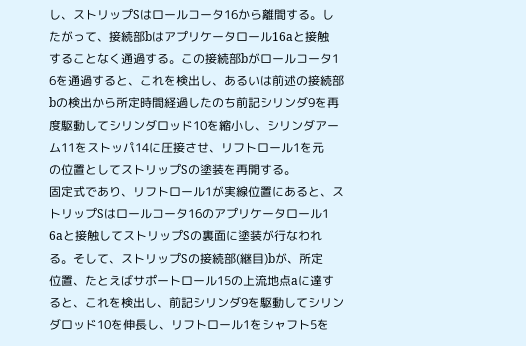し、ストリップSはロールコータ16から離間する。し
たがって、接続部bはアプリケータロール16aと接触
することなく通過する。この接続部bがロールコータ1
6を通過すると、これを検出し、あるいは前述の接続部
bの検出から所定時間経過したのち前記シリンダ9を再
度駆動してシリンダロッド10を縮小し、シリンダアー
ム11をストッパ14に圧接させ、リフトロール1を元
の位置としてストリップSの塗装を再開する。
固定式であり、リフトロール1が実線位置にあると、ス
トリップSはロールコータ16のアプリケータロール1
6aと接触してストリップSの裏面に塗装が行なわれ
る。そして、ストリップSの接続部(継目)bが、所定
位置、たとえばサポートロール15の上流地点aに達す
ると、これを検出し、前記シリンダ9を駆動してシリン
ダロッド10を伸長し、リフトロール1をシャフト5を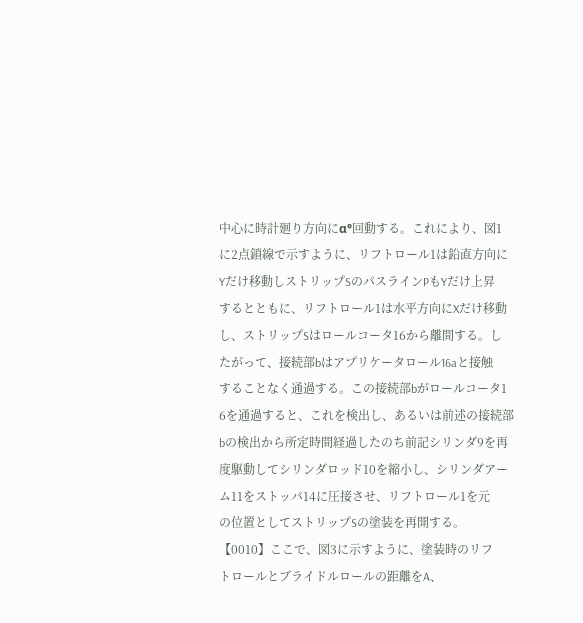中心に時計廻り方向にα°回動する。これにより、図1
に2点鎖線で示すように、リフトロール1は鉛直方向に
Yだけ移動しストリップSのパスラインPもYだけ上昇
するとともに、リフトロール1は水平方向にXだけ移動
し、ストリップSはロールコータ16から離間する。し
たがって、接続部bはアプリケータロール16aと接触
することなく通過する。この接続部bがロールコータ1
6を通過すると、これを検出し、あるいは前述の接続部
bの検出から所定時間経過したのち前記シリンダ9を再
度駆動してシリンダロッド10を縮小し、シリンダアー
ム11をストッパ14に圧接させ、リフトロール1を元
の位置としてストリップSの塗装を再開する。
【0010】ここで、図3に示すように、塗装時のリフ
トロールとブライドルロールの距離をA、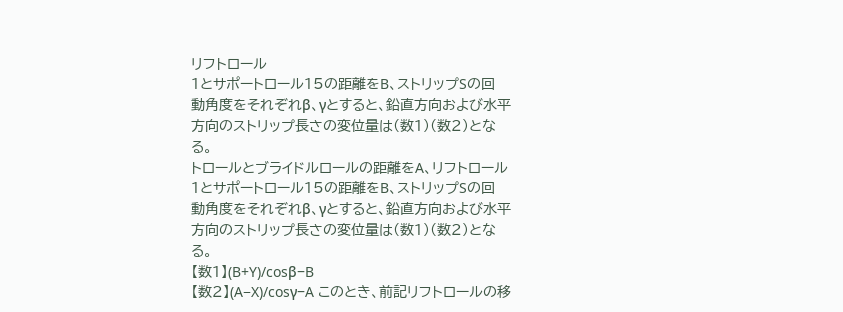リフトロール
1とサポートロール15の距離をB、ストリップSの回
動角度をそれぞれβ、γとすると、鉛直方向および水平
方向のストリップ長さの変位量は(数1)(数2)とな
る。
トロールとブライドルロールの距離をA、リフトロール
1とサポートロール15の距離をB、ストリップSの回
動角度をそれぞれβ、γとすると、鉛直方向および水平
方向のストリップ長さの変位量は(数1)(数2)とな
る。
【数1】(B+Y)/cosβ−B
【数2】(A−X)/cosγ−A このとき、前記リフトロールの移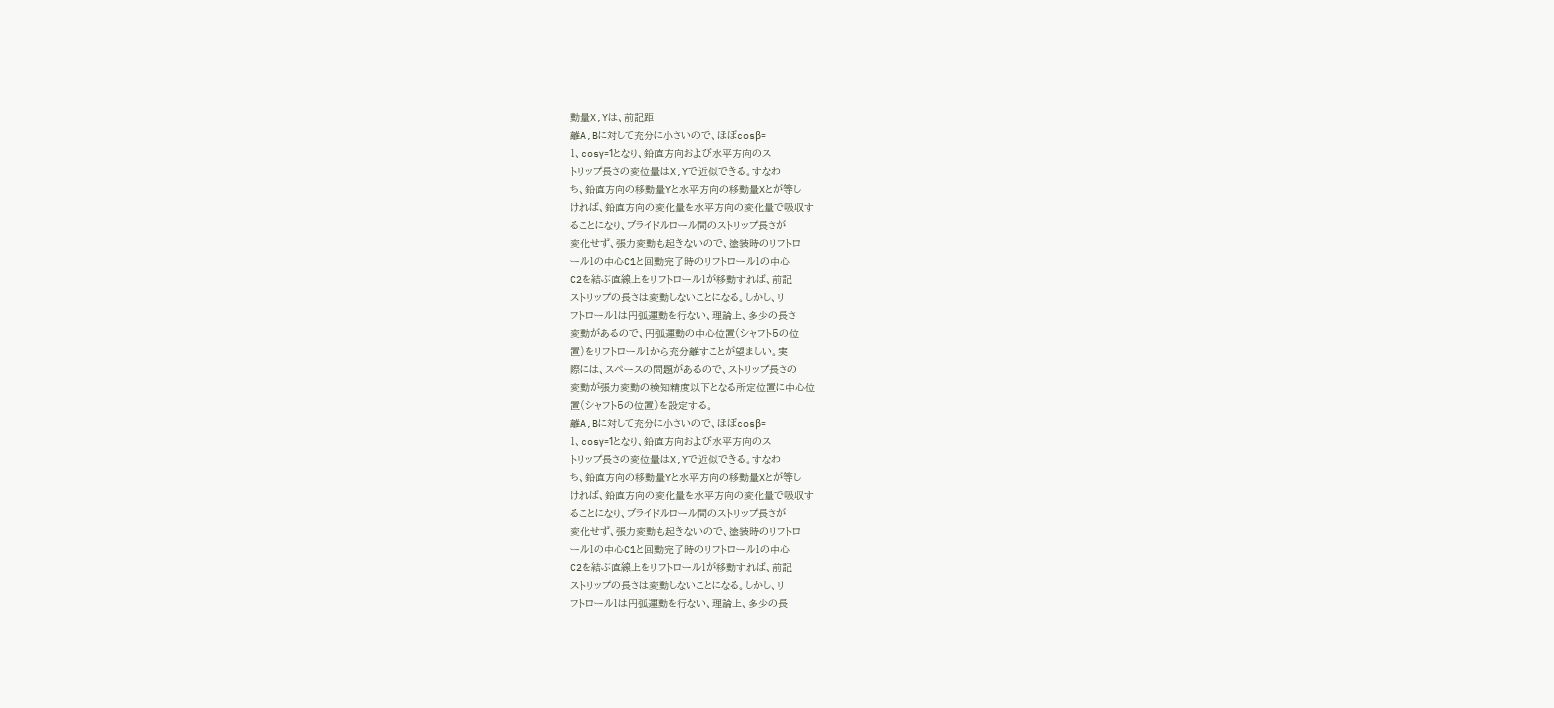動量X,Yは、前記距
離A,Bに対して充分に小さいので、ほぼcosβ=
1、cosγ=1となり、鉛直方向および水平方向のス
トリップ長さの変位量はX,Yで近似できる。すなわ
ち、鉛直方向の移動量Yと水平方向の移動量Xとが等し
ければ、鉛直方向の変化量を水平方向の変化量で吸収す
ることになり、ブライドルロール間のストリップ長さが
変化せず、張力変動も起きないので、塗装時のリフトロ
ール1の中心C1と回動完了時のリフトロール1の中心
C2を結ぶ直線上をリフトロール1が移動すれば、前記
ストリップの長さは変動しないことになる。しかし、リ
フトロール1は円弧運動を行ない、理論上、多少の長さ
変動があるので、円弧運動の中心位置(シャフト5の位
置)をリフトロール1から充分離すことが望ましい。実
際には、スペースの問題があるので、ストリップ長さの
変動が張力変動の検知精度以下となる所定位置に中心位
置(シャフト5の位置)を設定する。
離A,Bに対して充分に小さいので、ほぼcosβ=
1、cosγ=1となり、鉛直方向および水平方向のス
トリップ長さの変位量はX,Yで近似できる。すなわ
ち、鉛直方向の移動量Yと水平方向の移動量Xとが等し
ければ、鉛直方向の変化量を水平方向の変化量で吸収す
ることになり、ブライドルロール間のストリップ長さが
変化せず、張力変動も起きないので、塗装時のリフトロ
ール1の中心C1と回動完了時のリフトロール1の中心
C2を結ぶ直線上をリフトロール1が移動すれば、前記
ストリップの長さは変動しないことになる。しかし、リ
フトロール1は円弧運動を行ない、理論上、多少の長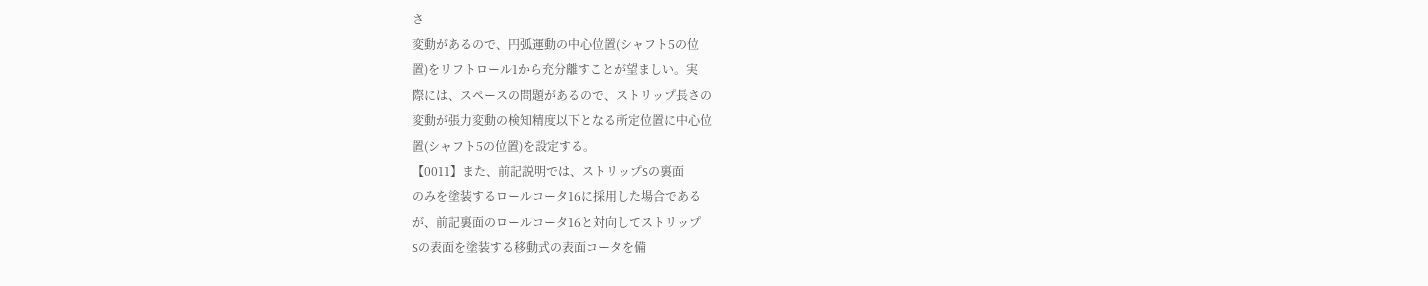さ
変動があるので、円弧運動の中心位置(シャフト5の位
置)をリフトロール1から充分離すことが望ましい。実
際には、スペースの問題があるので、ストリップ長さの
変動が張力変動の検知精度以下となる所定位置に中心位
置(シャフト5の位置)を設定する。
【0011】また、前記説明では、ストリップSの裏面
のみを塗装するロールコータ16に採用した場合である
が、前記裏面のロールコータ16と対向してストリップ
Sの表面を塗装する移動式の表面コータを備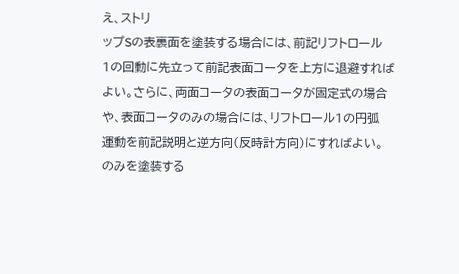え、ストリ
ップSの表裏面を塗装する場合には、前記リフトロール
1の回動に先立って前記表面コータを上方に退避すれば
よい。さらに、両面コータの表面コータが固定式の場合
や、表面コータのみの場合には、リフトロール1の円弧
運動を前記説明と逆方向(反時計方向)にすればよい。
のみを塗装する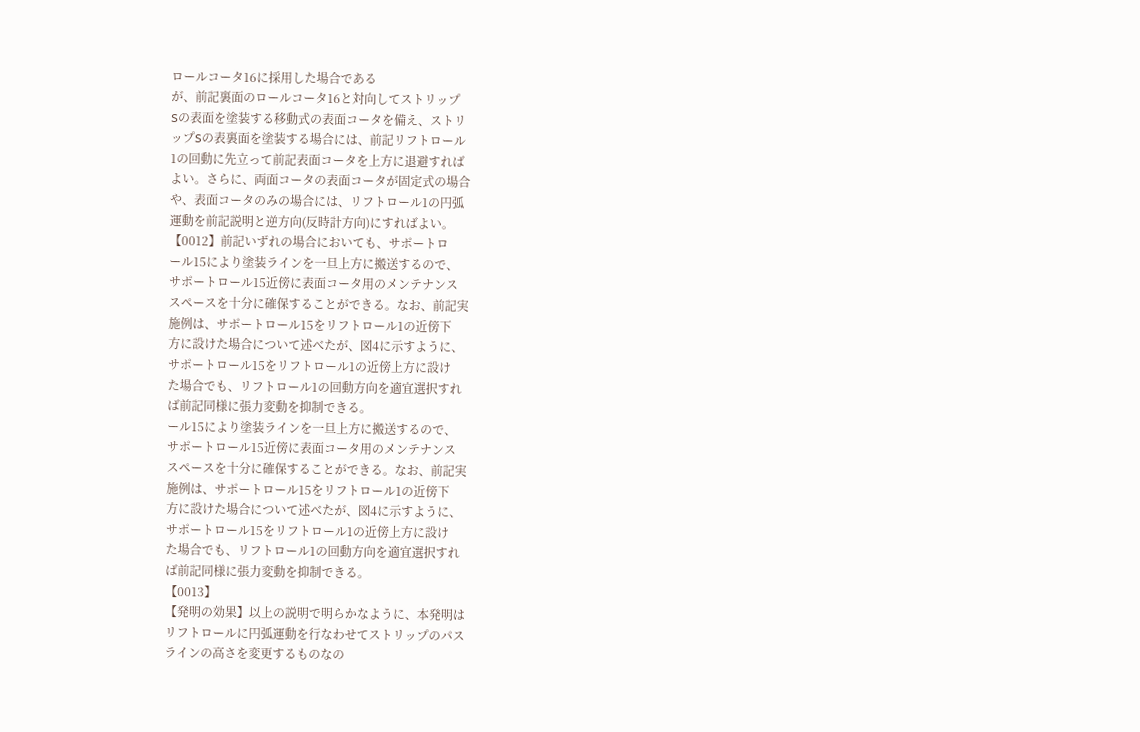ロールコータ16に採用した場合である
が、前記裏面のロールコータ16と対向してストリップ
Sの表面を塗装する移動式の表面コータを備え、ストリ
ップSの表裏面を塗装する場合には、前記リフトロール
1の回動に先立って前記表面コータを上方に退避すれば
よい。さらに、両面コータの表面コータが固定式の場合
や、表面コータのみの場合には、リフトロール1の円弧
運動を前記説明と逆方向(反時計方向)にすればよい。
【0012】前記いずれの場合においても、サポートロ
ール15により塗装ラインを一旦上方に搬送するので、
サポートロール15近傍に表面コータ用のメンテナンス
スペースを十分に確保することができる。なお、前記実
施例は、サポートロール15をリフトロール1の近傍下
方に設けた場合について述べたが、図4に示すように、
サポートロール15をリフトロール1の近傍上方に設け
た場合でも、リフトロール1の回動方向を適宜選択すれ
ば前記同様に張力変動を抑制できる。
ール15により塗装ラインを一旦上方に搬送するので、
サポートロール15近傍に表面コータ用のメンテナンス
スペースを十分に確保することができる。なお、前記実
施例は、サポートロール15をリフトロール1の近傍下
方に設けた場合について述べたが、図4に示すように、
サポートロール15をリフトロール1の近傍上方に設け
た場合でも、リフトロール1の回動方向を適宜選択すれ
ば前記同様に張力変動を抑制できる。
【0013】
【発明の効果】以上の説明で明らかなように、本発明は
リフトロールに円弧運動を行なわせてストリップのパス
ラインの高さを変更するものなの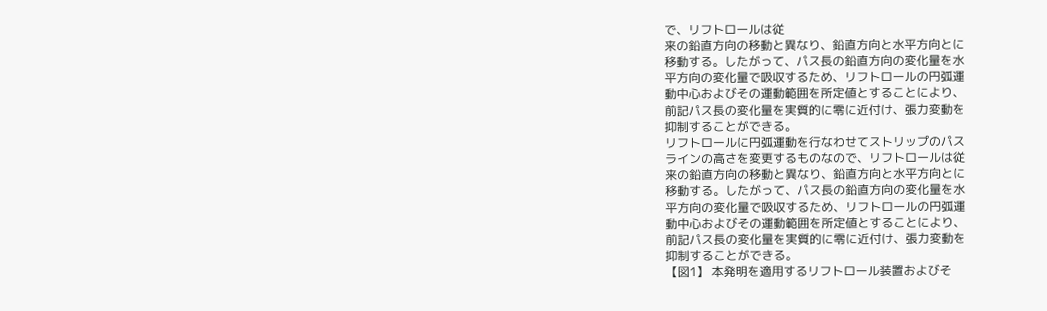で、リフトロールは従
来の鉛直方向の移動と異なり、鉛直方向と水平方向とに
移動する。したがって、パス長の鉛直方向の変化量を水
平方向の変化量で吸収するため、リフトロールの円弧運
動中心およびその運動範囲を所定値とすることにより、
前記パス長の変化量を実質的に零に近付け、張力変動を
抑制することができる。
リフトロールに円弧運動を行なわせてストリップのパス
ラインの高さを変更するものなので、リフトロールは従
来の鉛直方向の移動と異なり、鉛直方向と水平方向とに
移動する。したがって、パス長の鉛直方向の変化量を水
平方向の変化量で吸収するため、リフトロールの円弧運
動中心およびその運動範囲を所定値とすることにより、
前記パス長の変化量を実質的に零に近付け、張力変動を
抑制することができる。
【図1】 本発明を適用するリフトロール装置およびそ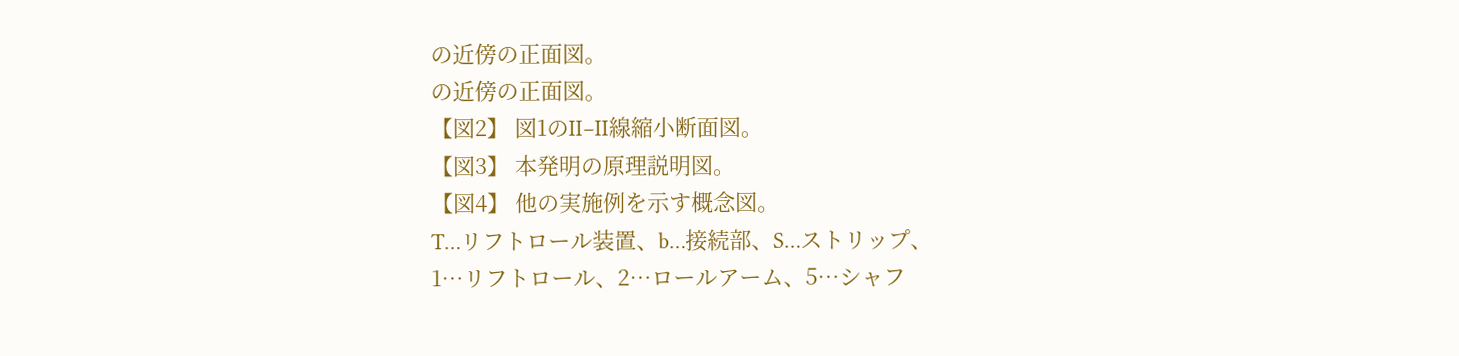の近傍の正面図。
の近傍の正面図。
【図2】 図1のII−II線縮小断面図。
【図3】 本発明の原理説明図。
【図4】 他の実施例を示す概念図。
T…リフトロール装置、b…接続部、S…ストリップ、
1…リフトロール、2…ロールアーム、5…シャフ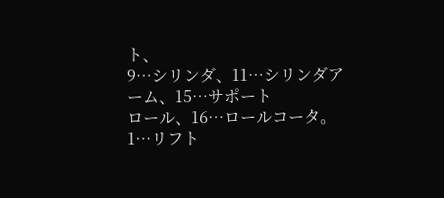ト、
9…シリンダ、11…シリンダアーム、15…サポート
ロール、16…ロールコータ。
1…リフト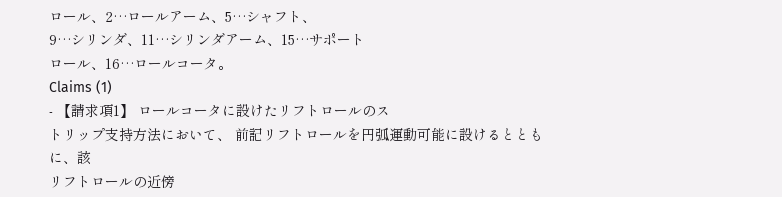ロール、2…ロールアーム、5…シャフト、
9…シリンダ、11…シリンダアーム、15…サポート
ロール、16…ロールコータ。
Claims (1)
- 【請求項1】 ロールコータに設けたリフトロールのス
トリップ支持方法において、 前記リフトロールを円弧運動可能に設けるとともに、該
リフトロールの近傍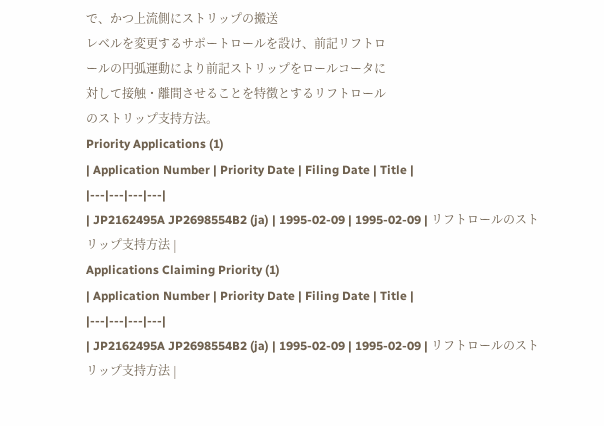で、かつ上流側にストリップの搬送
レベルを変更するサポートロールを設け、前記リフトロ
ールの円弧運動により前記ストリップをロールコータに
対して接触・離間させることを特徴とするリフトロール
のストリップ支持方法。
Priority Applications (1)
| Application Number | Priority Date | Filing Date | Title |
|---|---|---|---|
| JP2162495A JP2698554B2 (ja) | 1995-02-09 | 1995-02-09 | リフトロールのストリップ支持方法 |
Applications Claiming Priority (1)
| Application Number | Priority Date | Filing Date | Title |
|---|---|---|---|
| JP2162495A JP2698554B2 (ja) | 1995-02-09 | 1995-02-09 | リフトロールのストリップ支持方法 |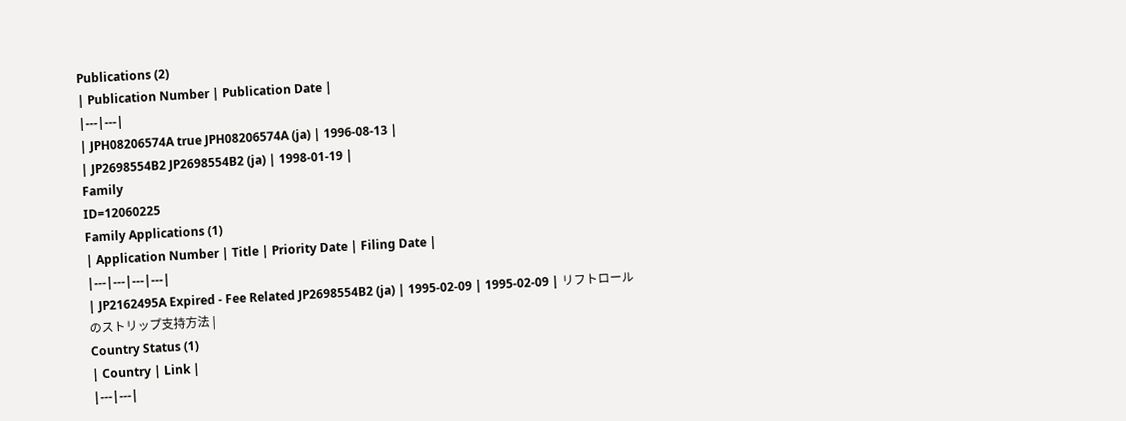Publications (2)
| Publication Number | Publication Date |
|---|---|
| JPH08206574A true JPH08206574A (ja) | 1996-08-13 |
| JP2698554B2 JP2698554B2 (ja) | 1998-01-19 |
Family
ID=12060225
Family Applications (1)
| Application Number | Title | Priority Date | Filing Date |
|---|---|---|---|
| JP2162495A Expired - Fee Related JP2698554B2 (ja) | 1995-02-09 | 1995-02-09 | リフトロールのストリップ支持方法 |
Country Status (1)
| Country | Link |
|---|---|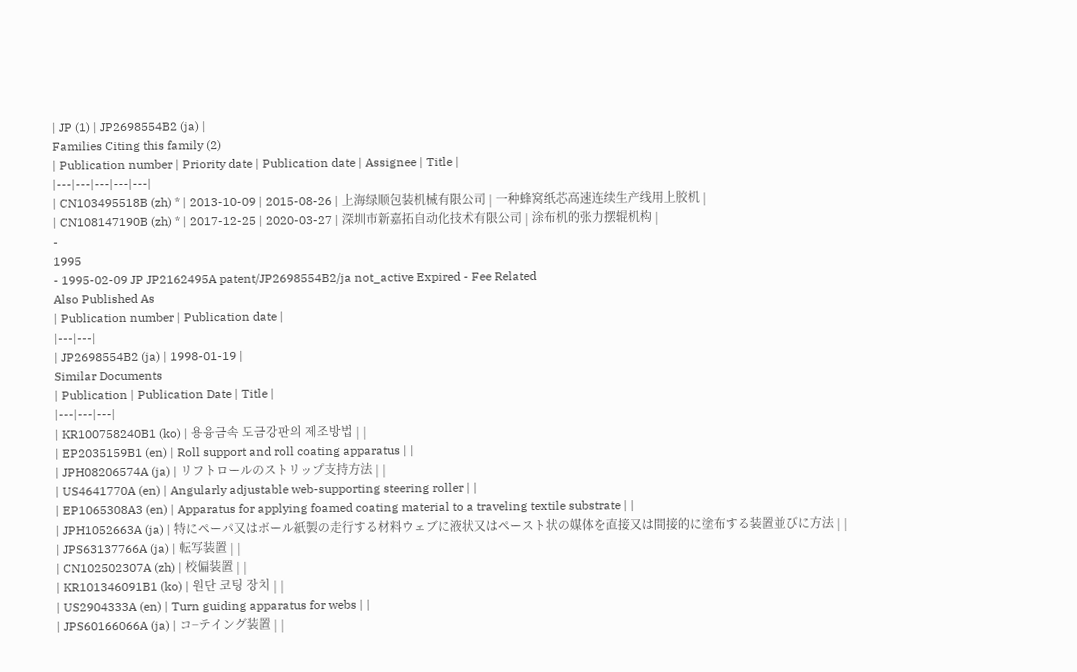| JP (1) | JP2698554B2 (ja) |
Families Citing this family (2)
| Publication number | Priority date | Publication date | Assignee | Title |
|---|---|---|---|---|
| CN103495518B (zh) * | 2013-10-09 | 2015-08-26 | 上海绿顺包装机械有限公司 | 一种蜂窝纸芯高速连续生产线用上胶机 |
| CN108147190B (zh) * | 2017-12-25 | 2020-03-27 | 深圳市新嘉拓自动化技术有限公司 | 涂布机的张力摆辊机构 |
-
1995
- 1995-02-09 JP JP2162495A patent/JP2698554B2/ja not_active Expired - Fee Related
Also Published As
| Publication number | Publication date |
|---|---|
| JP2698554B2 (ja) | 1998-01-19 |
Similar Documents
| Publication | Publication Date | Title |
|---|---|---|
| KR100758240B1 (ko) | 용융금속 도금강판의 제조방법 | |
| EP2035159B1 (en) | Roll support and roll coating apparatus | |
| JPH08206574A (ja) | リフトロールのストリップ支持方法 | |
| US4641770A (en) | Angularly adjustable web-supporting steering roller | |
| EP1065308A3 (en) | Apparatus for applying foamed coating material to a traveling textile substrate | |
| JPH1052663A (ja) | 特にペーパ又はボール紙製の走行する材料ウェブに液状又はペースト状の媒体を直接又は間接的に塗布する装置並びに方法 | |
| JPS63137766A (ja) | 転写装置 | |
| CN102502307A (zh) | 校偏装置 | |
| KR101346091B1 (ko) | 원단 코팅 장치 | |
| US2904333A (en) | Turn guiding apparatus for webs | |
| JPS60166066A (ja) | コ−テイング装置 | |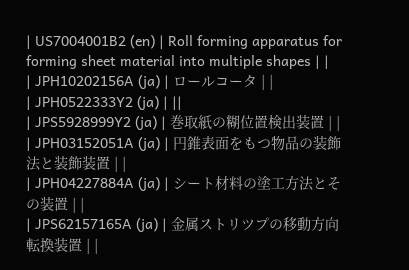| US7004001B2 (en) | Roll forming apparatus for forming sheet material into multiple shapes | |
| JPH10202156A (ja) | ロールコータ | |
| JPH0522333Y2 (ja) | ||
| JPS5928999Y2 (ja) | 巻取紙の糊位置検出装置 | |
| JPH03152051A (ja) | 円錐表面をもつ物品の装飾法と装飾装置 | |
| JPH04227884A (ja) | シート材料の塗工方法とその装置 | |
| JPS62157165A (ja) | 金属ストリツプの移動方向転換装置 | |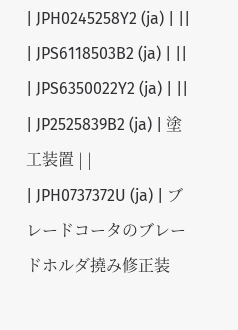| JPH0245258Y2 (ja) | ||
| JPS6118503B2 (ja) | ||
| JPS6350022Y2 (ja) | ||
| JP2525839B2 (ja) | 塗工装置 | |
| JPH0737372U (ja) | ブレードコータのブレードホルダ撓み修正装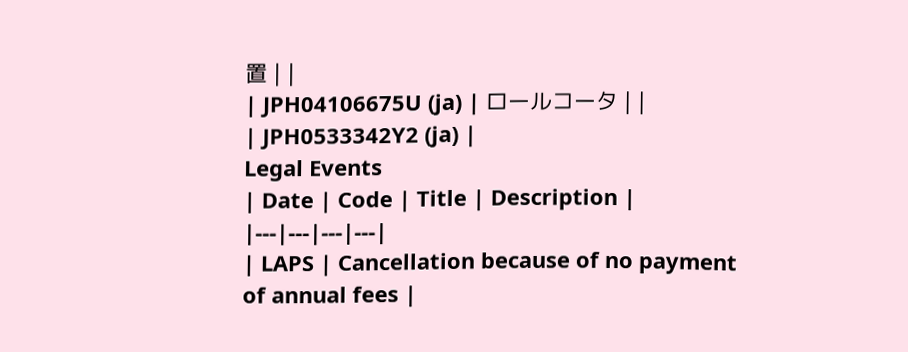置 | |
| JPH04106675U (ja) | ロールコータ | |
| JPH0533342Y2 (ja) |
Legal Events
| Date | Code | Title | Description |
|---|---|---|---|
| LAPS | Cancellation because of no payment of annual fees |